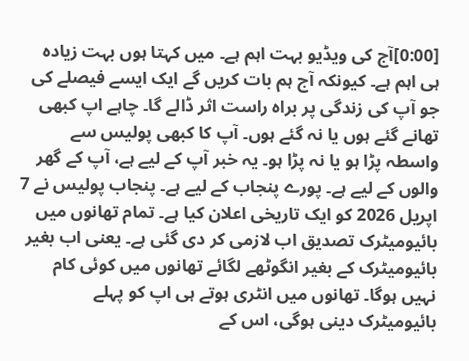[0:00]آج کی ویڈیو بہت اہم ہے۔ میں کہتا ہوں بہت زیادہ ہی اہم ہے۔ کیونکہ آج ہم بات کریں گے ایک ایسے فیصلے کی جو آپ کی زندگی پر براہ راست اثر ڈالے گا۔ چاہے اپ کبھی تھانے گئے ہوں یا نہ گئے ہوں۔ آپ کا کبھی پولیس سے واسطہ پڑا ہو یا نہ پڑا ہو۔ یہ خبر آپ کے لیے ہے، آپ کے گھر والوں کے لیے ہے۔ پورے پنجاب کے لیے ہے۔ پنجاب پولیس نے 7 اپریل 2026 کو ایک تاریخی اعلان کیا ہے۔ تمام تھانوں میں بائیومیٹرک تصدیق اب لازمی کر دی گئی ہے۔ یعنی اب بغیر بائیومیٹرک کے بغیر انگوٹھے لگائے تھانوں میں کوئی کام نہیں ہوگا۔ تھانوں میں انٹری ہوتے ہی اپ کو پہلے بائیومیٹرک دینی ہوگی، اس کے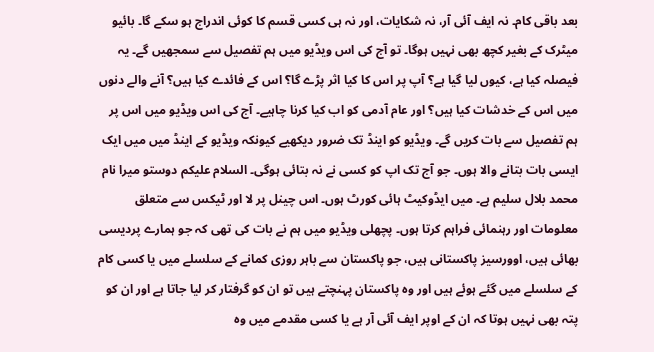بعد باقی کام۔ نہ ایف آئی آر، نہ شکایات، اور نہ ہی کسی قسم کا کوئی اندراج ہو سکے گا۔ بائیو میٹرک کے بغیر کچھ بھی نہیں ہوگا۔ تو آج کی اس ویڈیو میں ہم تفصیل سے سمجھیں گے۔ یہ فیصلہ کیا ہے، کیوں لیا گیا ہے؟ آپ پر اس کا کیا اثر پڑے گا؟ اس کے فائدے کیا ہیں؟ آنے والے دنوں میں اس کے خدشات کیا ہیں؟ اور عام آدمی کو اب کیا کرنا چاہیے۔ آج کی اس ویڈیو میں اس پر ہم تفصیل سے بات کریں گے۔ ویڈیو کو اینڈ تک ضرور دیکھیے کیونکہ ویڈیو کے اینڈ میں میں ایک ایسی بات بتانے والا ہوں۔ جو آج تک اپ کو کسی نے نہ بتائی ہوگی۔ السلام علیکم دوستو میرا نام محمد بلال سلیم ہے۔ میں ایڈوکیٹ ہائی کورٹ ہوں۔ اس چینل پر لا اور ٹیکس سے متعلق معلومات اور رہنمائی فراہم کرتا ہوں۔ پچھلی ویڈیو میں ہم نے بات کی تھی کہ جو ہمارے پردیسی بھائی ہیں، اوورسیز پاکستانی ہیں، جو پاکستان سے باہر روزی کمانے کے سلسلے میں یا کسی کام کے سلسلے میں گئے ہوئے ہیں اور وہ پاکستان پہنچتے ہیں تو ان کو گرفتار کر لیا جاتا ہے اور ان کو پتہ بھی نہیں ہوتا کہ ان کے اوپر ایف آئی آر ہے یا کسی مقدمے میں وہ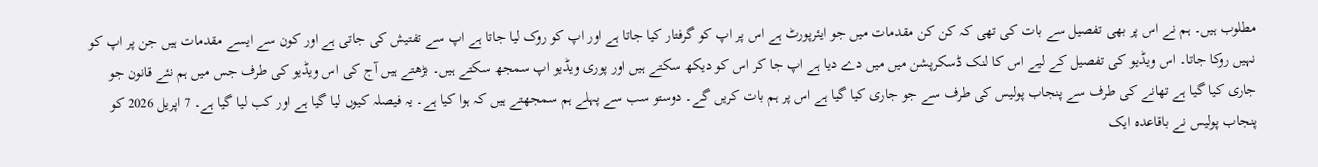مطلوب ہیں۔ ہم نے اس پر بھی تفصیل سے بات کی تھی کہ کن کن مقدمات میں جو ایئرپورٹ ہے اس پر اپ کو گرفتار کیا جاتا ہے اور اپ کو روک لیا جاتا ہے اپ سے تفتیش کی جاتی ہے اور کون سے ایسے مقدمات ہیں جن پر اپ کو نہیں روکا جاتا۔ اس ویڈیو کی تفصیل کے لیے اس کا لنک ڈسکرپشن میں میں دے دیا ہے اپ جا کر اس کو دیکھ سکتے ہیں اور پوری ویڈیو اپ سمجھ سکتے ہیں۔ بڑھتے ہیں آج کی اس ویڈیو کی طرف جس میں ہم نئے قانون جو جاری کیا گیا ہے تھانے کی طرف سے پنجاب پولیس کی طرف سے جو جاری کیا گیا ہے اس پر ہم بات کریں گے۔ دوستو سب سے پہلے ہم سمجھتے ہیں کہ ہوا کیا ہے۔ یہ فیصلہ کیوں لیا گیا ہے اور کب لیا گیا ہے۔ 7 اپریل 2026 کو پنجاب پولیس نے باقاعدہ ایک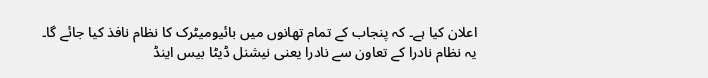اعلان کیا ہے۔ کہ پنجاب کے تمام تھانوں میں بائیومیٹرک کا نظام نافذ کیا جائے گا۔ یہ نظام نادرا کے تعاون سے نادرا یعنی نیشنل ڈیٹا بیس اینڈ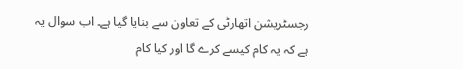رجسٹریشن اتھارٹی کے تعاون سے بنایا گیا ہے۔ اب سوال یہ ہے کہ یہ کام کیسے کرے گا اور کیا کام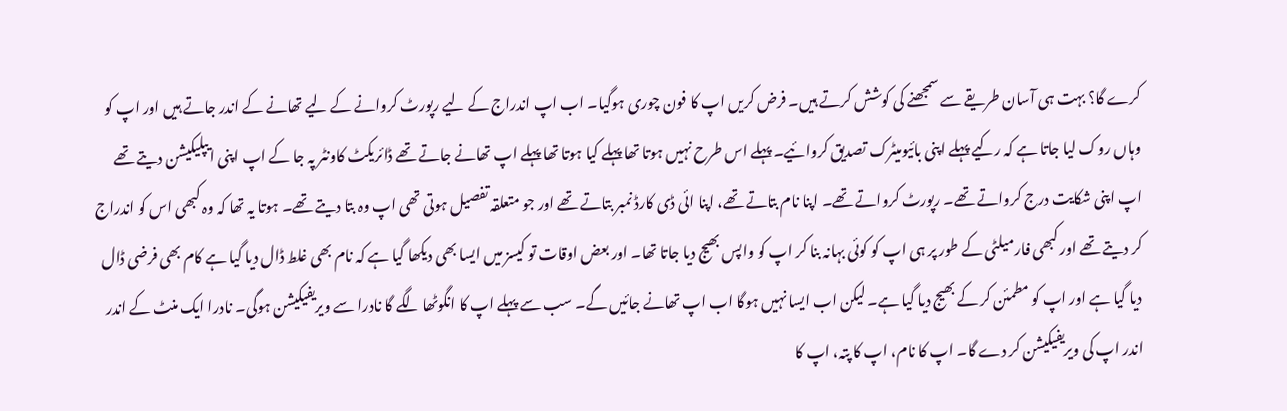کرے گا؟ بہت ہی آسان طریقے سے سمجھنے کی کوشش کرتے ہیں۔ فرض کریں اپ کا فون چوری ہوگیا۔ اب اپ اندراج کے لیے رپورٹ کروانے کے لیے تھانے کے اندر جاتے ہیں اور اپ کو وہاں روک لیا جاتا ہے کہ رکیے پہلے اپنی بائیومیٹرک تصدیق کروائیے۔ پہلے اس طرح نہیں ہوتا تھا پہلے کیا ہوتا تھا پہلے اپ تھانے جاتے تھے ڈائریکٹ کاونٹر پہ جا کے اپ اپنی ایپلیکیشن دیتے تھے اپ اپنی شکایت درج کرواتے تھے۔ رپورٹ کرواتے تھے۔ اپنا نام بتاتے تھے، اپنا ائی ڈی کارڈ نمبر بتاتے تھے اور جو متعلقہ تفصیل ہوتی تھی اپ وہ بتا دیتے تھے۔ ہوتا یہ تھا کہ وہ کبھی اس کو اندراج کر دیتے تھے اور کبھی فارمیلٹی کے طور پر ہی اپ کو کوئی بہانہ بنا کر اپ کو واپس بھیج دیا جاتا تھا۔ اور بعض اوقات تو کیسز میں ایسا بھی دیکھا گیا ہے کہ نام بھی غلط ڈال دیا گیا ہے کام بھی فرضی ڈال دیا گیا ہے اور اپ کو مطمئن کر کے بھیج دیا گیا ہے۔ لیکن اب ایسا نہیں ہوگا اب اپ تھانے جائیں گے۔ سب سے پہلے اپ کا انگوٹھا لگے گا نادرا سے ویریفیکیشن ہوگی۔ نادرا ایک منٹ کے اندر اندر اپ کی ویریفیکیشن کر دے گا۔ اپ کا نام، اپ کا پتہ، اپ کا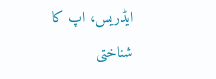ایڈریس، اپ کا شناختی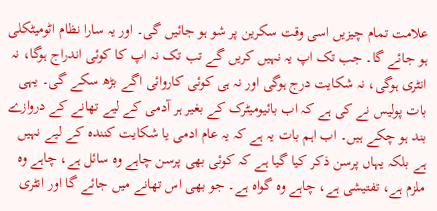علامت تمام چیزیں اسی وقت سکرین پر شو ہو جائیں گی۔ اور یہ سارا نظام اٹومیٹکلی ہو جائے گا۔ جب تک اپ یہ نہیں کریں گے تب تک نہ اپ کا کوئی اندراج ہوگا، نہ انٹری ہوگی، نہ شکایت درج ہوگی اور نہ ہی کوئی کاروائی اگے بڑھ سکے گی۔ یہی بات پولیس نے کی ہے کہ اب بائیومیٹرک کے بغیر ہر آدمی کے لیے تھانے کے دروازے بند ہو چکے ہیں۔ اب اہم بات یہ ہے کہ یہ عام ادمی یا شکایت کنندہ کے لیے نہیں ہے بلکہ یہاں پرسن ذکر کیا گیا ہے کہ کوئی بھی پرسن چاہے وہ سائل ہے، چاہے وہ ملزم ہے، تفتیشی ہے، چاہے وہ گواہ ہے۔ جو بھی اس تھانے میں جائے گا اور انٹری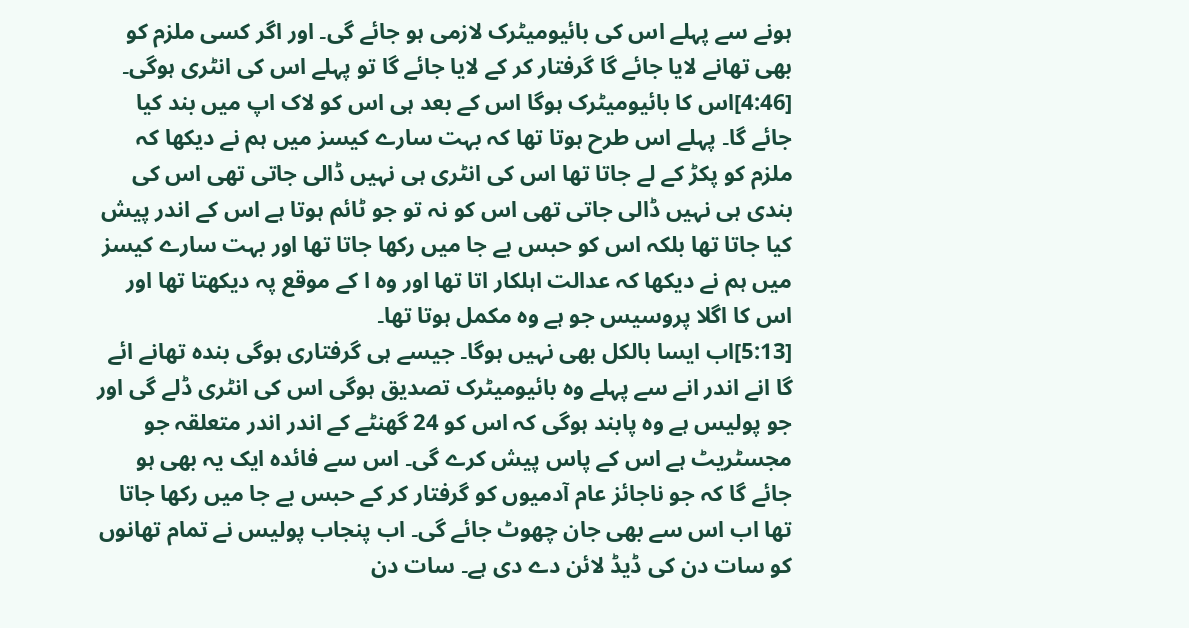ہونے سے پہلے اس کی بائیومیٹرک لازمی ہو جائے گی۔ اور اگر کسی ملزم کو بھی تھانے لایا جائے گا گرفتار کر کے لایا جائے گا تو پہلے اس کی انٹری ہوگی۔
[4:46]اس کا بائیومیٹرک ہوگا اس کے بعد ہی اس کو لاک اپ میں بند کیا جائے گا۔ پہلے اس طرح ہوتا تھا کہ بہت سارے کیسز میں ہم نے دیکھا کہ ملزم کو پکڑ کے لے جاتا تھا اس کی انٹری ہی نہیں ڈالی جاتی تھی اس کی بندی ہی نہیں ڈالی جاتی تھی اس کو نہ تو جو ٹائم ہوتا ہے اس کے اندر پیش کیا جاتا تھا بلکہ اس کو حبس بے جا میں رکھا جاتا تھا اور بہت سارے کیسز میں ہم نے دیکھا کہ عدالت اہلکار اتا تھا اور وہ ا کے موقع پہ دیکھتا تھا اور اس کا اگلا پروسیس جو ہے وہ مکمل ہوتا تھا۔
[5:13]اب ایسا بالکل بھی نہیں ہوگا۔ جیسے ہی گرفتاری ہوگی بندہ تھانے ائے گا انے اندر انے سے پہلے وہ بائیومیٹرک تصدیق ہوگی اس کی انٹری ڈلے گی اور جو پولیس ہے وہ پابند ہوگی کہ اس کو 24 گھنٹے کے اندر اندر متعلقہ جو مجسٹریٹ ہے اس کے پاس پیش کرے گی۔ اس سے فائدہ ایک یہ بھی ہو جائے گا کہ جو ناجائز عام آدمیوں کو گرفتار کر کے حبس بے جا میں رکھا جاتا تھا اب اس سے بھی جان چھوٹ جائے گی۔ اب پنجاب پولیس نے تمام تھانوں کو سات دن کی ڈیڈ لائن دے دی ہے۔ سات دن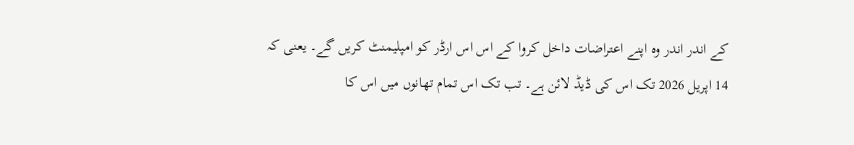کے اندر اندر وہ اپنے اعتراضات داخل کروا کے اس اس ارڈر کو امپلیمنٹ کریں گے۔ یعنی کہ 14 اپریل 2026 تک اس کی ڈیڈ لائن ہے۔ تب تک اس تمام تھانوں میں اس کا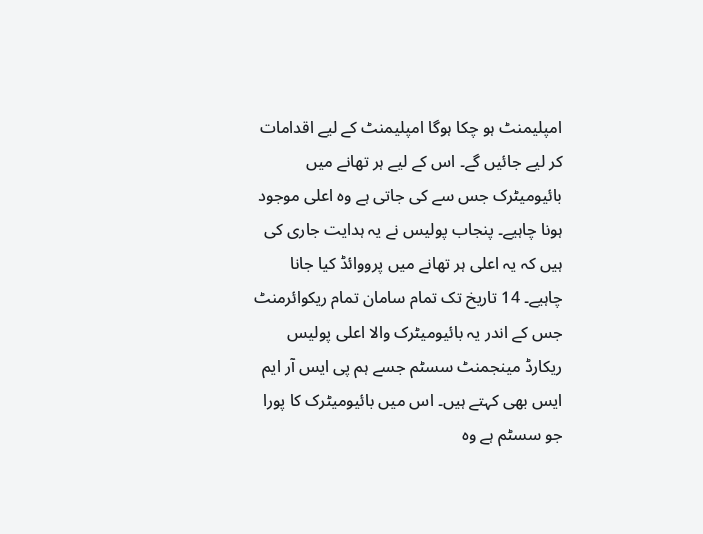امپلیمنٹ ہو چکا ہوگا امپلیمنٹ کے لیے اقدامات کر لیے جائیں گے۔ اس کے لیے ہر تھانے میں بائیومیٹرک جس سے کی جاتی ہے وہ اعلی موجود ہونا چاہیے۔ پنجاب پولیس نے یہ ہدایت جاری کی ہیں کہ یہ اعلی ہر تھانے میں پرووائڈ کیا جانا چاہیے۔ 14 تاریخ تک تمام سامان تمام ریکوائرمنٹ جس کے اندر یہ بائیومیٹرک والا اعلی پولیس ریکارڈ مینجمنٹ سسٹم جسے ہم پی ایس آر ایم ایس بھی کہتے ہیں۔ اس میں بائیومیٹرک کا پورا جو سسٹم ہے وہ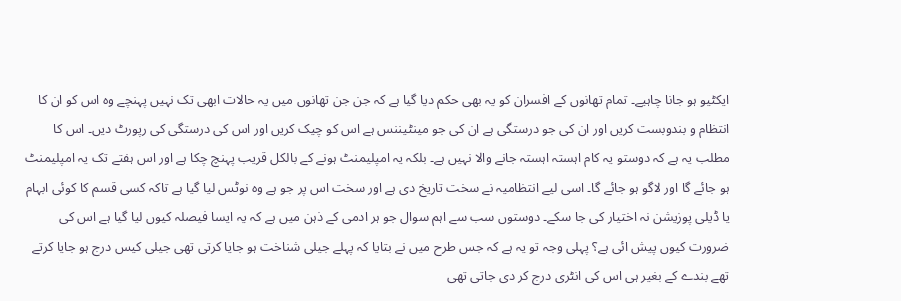ایکٹیو ہو جانا چاہیے۔ تمام تھانوں کے افسران کو یہ بھی حکم دیا گیا ہے کہ جن جن تھانوں میں یہ حالات ابھی تک نہیں پہنچے وہ اس کو ان کا انتظام و بندوبست کریں اور ان کی جو درستگی ہے ان کی جو مینٹیننس ہے اس کو چیک کریں اور اس کی درستگی کی رپورٹ دیں۔ اس کا مطلب یہ ہے کہ دوستو یہ کام اہستہ اہستہ جانے والا نہیں ہے۔ بلکہ یہ امپلیمنٹ ہونے کے بالکل قریب پہنچ چکا ہے اور اس ہفتے تک یہ امپلیمنٹ ہو جائے گا اور لاگو ہو جائے گا۔ اسی لیے انتظامیہ نے سخت تاریخ دی ہے اور سخت اس پر جو ہے وہ نوٹس لیا گیا ہے تاکہ کسی قسم کا کوئی ابہام یا ڈیلی پوزیشن نہ اختیار کی جا سکے۔ دوستوں سب سے اہم سوال جو ہر ادمی کے ذہن میں ہے کہ یہ ایسا فیصلہ کیوں لیا گیا ہے اس کی ضرورت کیوں پیش ائی ہے؟ پہلی وجہ تو یہ ہے کہ جس طرح میں نے بتایا کہ پہلے جیلی شناخت ہو جایا کرتی تھی جیلی کیس درج ہو جایا کرتے تھے بندے کے بغیر ہی اس کی انٹری درج کر دی جاتی تھی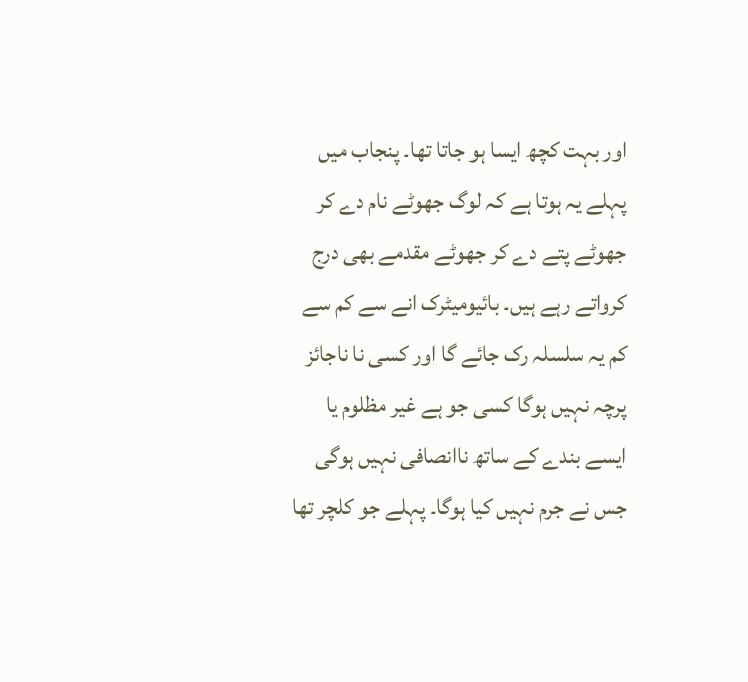اور بہت کچھ ایسا ہو جاتا تھا۔ پنجاب میں پہلے یہ ہوتا ہے کہ لوگ جھوٹے نام دے کر جھوٹے پتے دے کر جھوٹے مقدمے بھی درج کرواتے رہے ہیں۔ بائیومیٹرک انے سے کم سے کم یہ سلسلہ رک جائے گا اور کسی نا ناجائز پرچہ نہیں ہوگا کسی جو ہے غیر مظلوم یا ایسے بندے کے ساتھ ناانصافی نہیں ہوگی جس نے جرم نہیں کیا ہوگا۔ پہلے جو کلچر تھا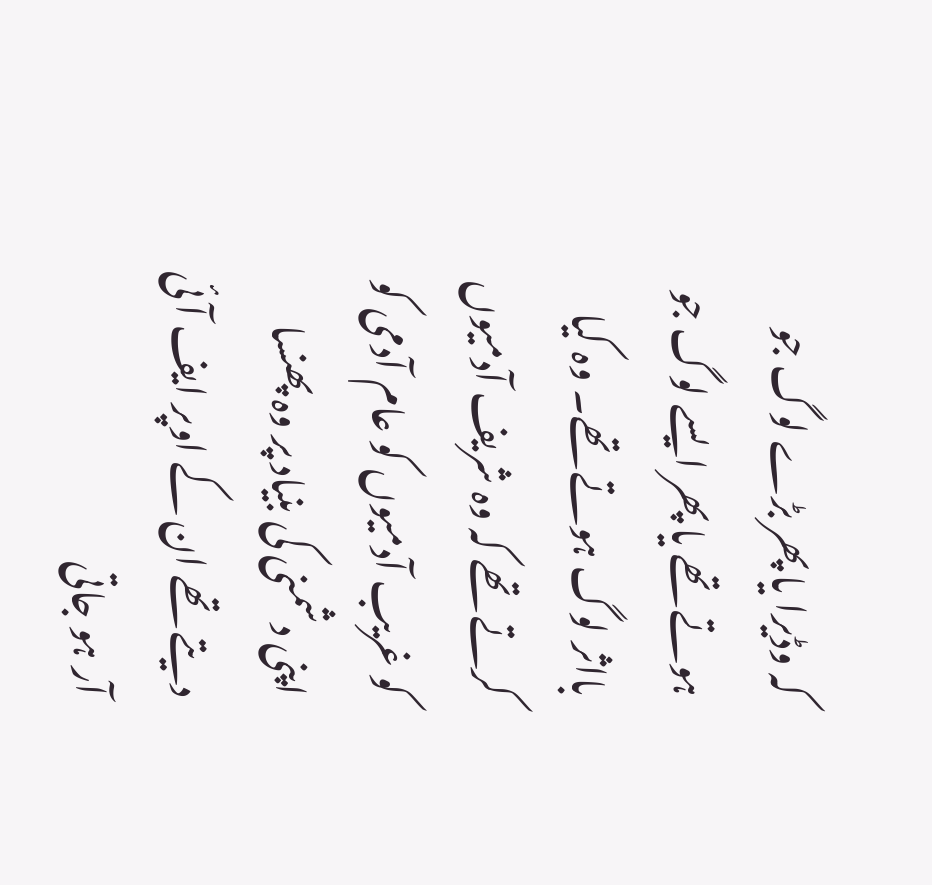کہ وڈیرا یا پھر بڑے لوگ جو ہوتے تھے یا پھر ایسے لوگ جو بااثر لوگ ہوتے تھے۔ وہ کیا کرتے تھے کہ وہ شریف آدمیوں کو غریب آدمیوں کو عام آدمی کو اپنی دشمنی کی بنیاد پر وہ پھنسا دیتے تھے ان کے اوپر ایف آئی آر ہو جاتی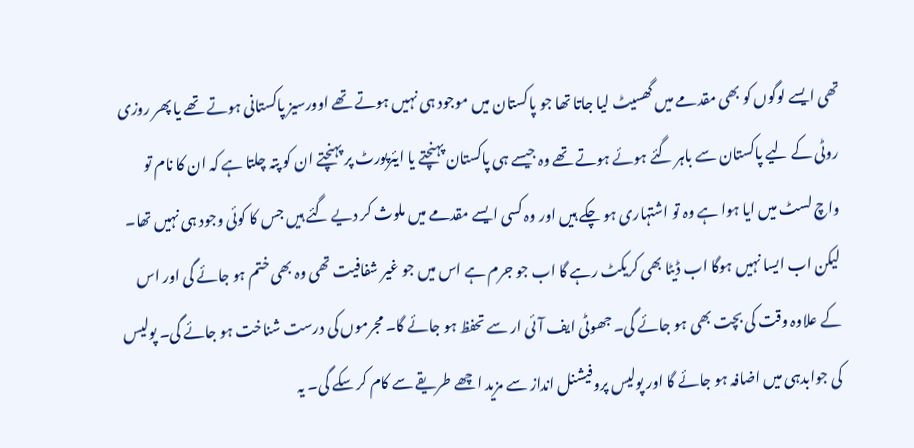تھی ایسے لوگوں کو بھی مقدمے میں گھسیٹ لیا جاتا تھا جو پاکستان میں موجود ہی نہیں ہوتے تھے اوورسیز پاکستانی ہوتے تھے یا پھر روزی روٹی کے لیے پاکستان سے باہر گئے ہوئے ہوتے تھے وہ جیسے ہی پاکستان پہنچتے یا ایئرپورٹ پر پہنچتے ان کو پتہ چلتا ہے کہ ان کا نام تو واچ لسٹ میں ایا ہوا ہے وہ تو اشتہاری ہو چکے ہیں اور وہ کسی ایسے مقدمے میں ملوث کر دیے گئے ہیں جس کا کوئی وجود ہی نہیں تھا۔ لیکن اب ایسا نہیں ہوگا اب ڈیٹا بھی کریکٹ رہے گا اب جو جرم ہے اس میں جو غیر شفافیت تھی وہ بھی ختم ہو جائے گی اور اس کے علاوہ وقت کی بچت بھی ہو جائے گی۔ جھوٹی ایف آئی ار سے تحفظ ہو جائے گا۔ مجرموں کی درست شناخت ہو جائے گی۔ پولیس کی جوابدہی میں اضافہ ہو جائے گا اور پولیس پروفیشنل انداز سے مزید اچھے طریقے سے کام کر سکے گی۔ یہ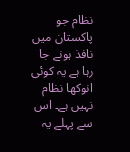نظام جو پاکستان میں نافذ ہونے جا رہا ہے یہ کوئی انوکھا نظام نہیں ہے۔ اس سے پہلے یہ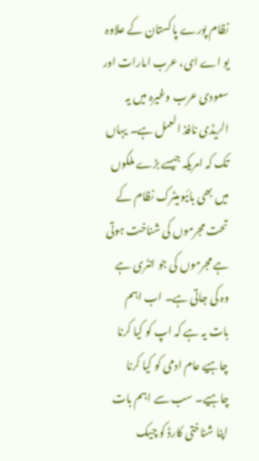نظام پورے پاکستان کے علاوہ یو اے ای، عرب امارات اور سعودی عرب وغیرہ میں یہ الریڈی نافذ العمل ہے۔ یہاں تک کہ امریکہ جیسے بڑے ملکوں میں بھی بائیومیٹرک نظام کے تحت مجرموں کی شناخت ہوتی ہے مجرموں کی جو انٹری ہے وہ کی جاتی ہے۔ اب اہم بات یہ ہے کہ اپ کو کیا کرنا چاہیے عام ادمی کو کیا کرنا چاہیے۔ سب سے اہم بات اپنا شناختی کارڈ کو چیک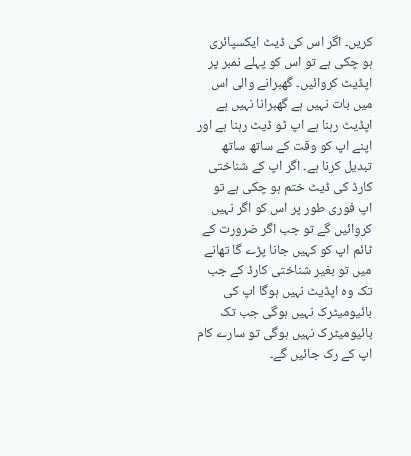کریں۔ اگر اس کی ڈیٹ ایکسپائری ہو چکی ہے تو اس کو پہلے نمبر پر اپڈیٹ کروائیں۔ گھبرانے والی اس میں بات نہیں ہے گھبرانا نہیں ہے اپڈیٹ رہنا ہے اپ ٹو ڈیٹ رہنا ہے اور اپنے اپ کو وقت کے ساتھ ساتھ تبدیل کرنا ہے۔ اگر اپ کے شناختی کارڈ کی ڈیٹ ختم ہو چکی ہے تو اپ فوری طور پر اس کو اگر نہیں کروائیں گے تو جب اگر ضرورت کے ٹائم اپ کو کہیں جانا پڑے گا تھانے میں تو بغیر شناختی کارڈ کے جب تک وہ اپڈیٹ نہیں ہوگا اپ کی بائیومیٹرک نہیں ہوگی جب تک بائیومیٹرک نہیں ہوگی تو سارے کام اپ کے رک جائیں گے۔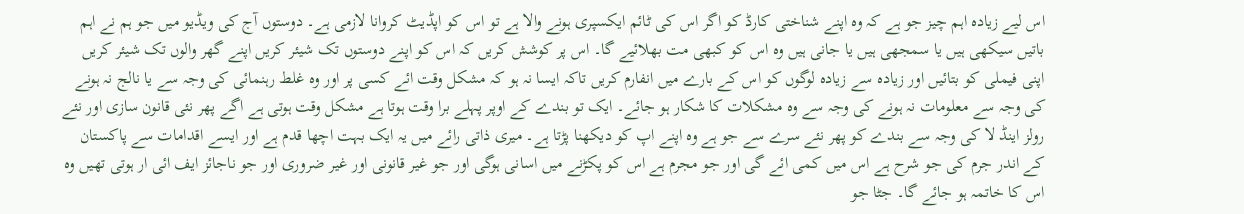اس لیے زیادہ اہم چیز جو ہے کہ وہ اپنے شناختی کارڈ کو اگر اس کی ٹائم ایکسپری ہونے والا ہے تو اس کو اپڈیٹ کروانا لازمی ہے۔ دوستوں آج کی ویڈیو میں جو ہم نے اہم باتیں سیکھی ہیں یا سمجھی ہیں یا جانی ہیں وہ اس کو کبھی مت بھلائیے گا۔ اس پر کوشش کریں کہ اس کو اپنے دوستوں تک شیئر کریں اپنے گھر والوں تک شیئر کریں اپنی فیملی کو بتائیں اور زیادہ سے زیادہ لوگوں کو اس کے بارے میں انفارم کریں تاکہ ایسا نہ ہو کہ مشکل وقت ائے کسی پر اور وہ غلط رہنمائی کی وجہ سے یا نالج نہ ہونے کی وجہ سے معلومات نہ ہونے کی وجہ سے وہ مشکلات کا شکار ہو جائے۔ ایک تو بندے کے اوپر پہلے برا وقت ہوتا ہے مشکل وقت ہوتی ہے اگے پھر نئی قانون سازی اور نئے رولز اینڈ لا کی وجہ سے بندے کو پھر نئے سرے سے جو ہے وہ اپنے اپ کو دیکھنا پڑتا ہے۔ میری ذاتی رائے میں یہ ایک بہت اچھا قدم ہے اور ایسے اقدامات سے پاکستان کے اندر جرم کی جو شرح ہے اس میں کمی ائے گی اور جو مجرم ہے اس کو پکڑنے میں اسانی ہوگی اور جو غیر قانونی اور غیر ضروری اور جو ناجائز ایف ائی ار ہوتی تھیں وہ اس کا خاتمہ ہو جائے گا۔ جٹا جو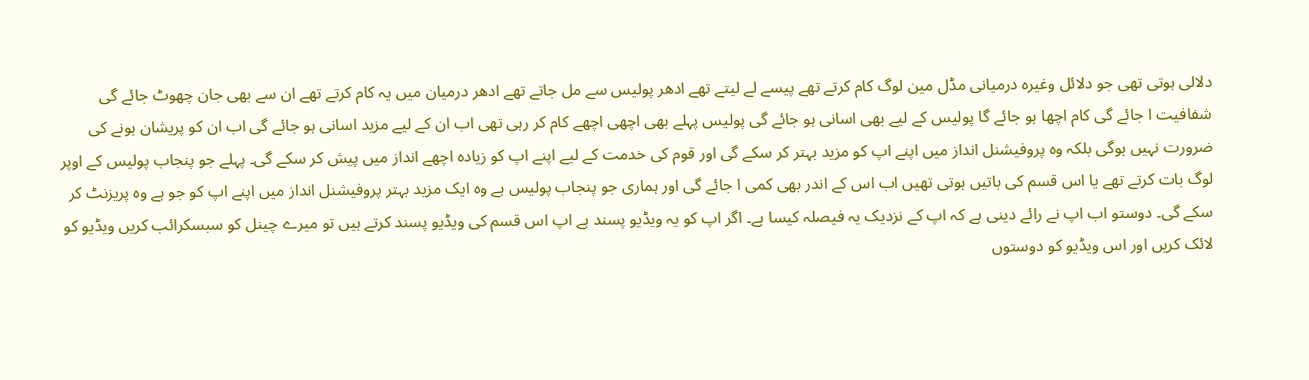دلالی ہوتی تھی جو دلائل وغیرہ درمیانی مڈل مین لوگ کام کرتے تھے پیسے لے لیتے تھے ادھر پولیس سے مل جاتے تھے ادھر درمیان میں یہ کام کرتے تھے ان سے بھی جان چھوٹ جائے گی شفافیت ا جائے گی کام اچھا ہو جائے گا پولیس کے لیے بھی اسانی ہو جائے گی پولیس پہلے بھی اچھی اچھے کام کر رہی تھی اب ان کے لیے مزید اسانی ہو جائے گی اب ان کو پریشان ہونے کی ضرورت نہیں ہوگی بلکہ وہ پروفیشنل انداز میں اپنے اپ کو مزید بہتر کر سکے گی اور قوم کی خدمت کے لیے اپنے اپ کو زیادہ اچھے انداز میں پیش کر سکے گی۔ پہلے جو پنجاب پولیس کے اوپر لوگ بات کرتے تھے یا اس قسم کی باتیں ہوتی تھیں اب اس کے اندر بھی کمی ا جائے گی اور ہماری جو پنجاب پولیس ہے وہ ایک مزید بہتر پروفیشنل انداز میں اپنے اپ کو جو ہے وہ پریزنٹ کر سکے گی۔ دوستو اب اپ نے رائے دینی ہے کہ اپ کے نزدیک یہ فیصلہ کیسا ہے۔ اگر اپ کو یہ ویڈیو پسند ہے اپ اس قسم کی ویڈیو پسند کرتے ہیں تو میرے چینل کو سبسکرائب کریں ویڈیو کو لائک کریں اور اس ویڈیو کو دوستوں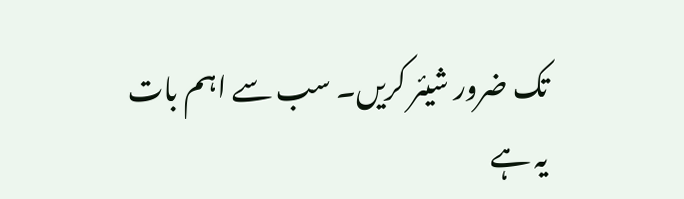تک ضرور شیئر کریں۔ سب سے اہم بات یہ ہے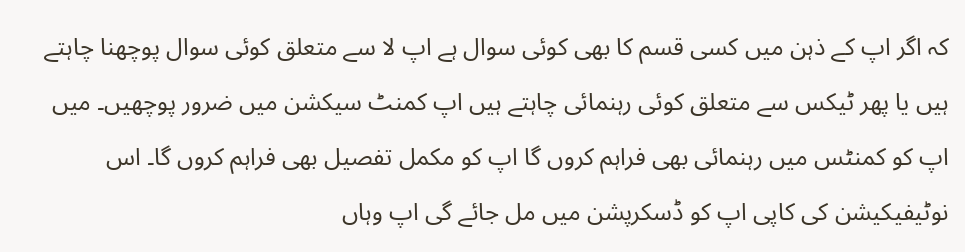کہ اگر اپ کے ذہن میں کسی قسم کا بھی کوئی سوال ہے اپ لا سے متعلق کوئی سوال پوچھنا چاہتے ہیں یا پھر ٹیکس سے متعلق کوئی رہنمائی چاہتے ہیں اپ کمنٹ سیکشن میں ضرور پوچھیں۔ میں اپ کو کمنٹس میں رہنمائی بھی فراہم کروں گا اپ کو مکمل تفصیل بھی فراہم کروں گا۔ اس نوٹیفیکیشن کی کاپی اپ کو ڈسکرپشن میں مل جائے گی اپ وہاں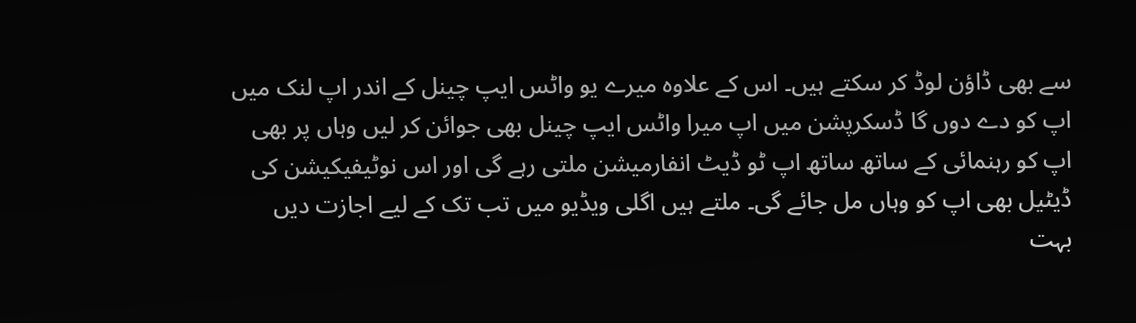سے بھی ڈاؤن لوڈ کر سکتے ہیں۔ اس کے علاوہ میرے یو واٹس ایپ چینل کے اندر اپ لنک میں اپ کو دے دوں گا ڈسکرپشن میں اپ میرا واٹس ایپ چینل بھی جوائن کر لیں وہاں پر بھی اپ کو رہنمائی کے ساتھ ساتھ اپ ٹو ڈیٹ انفارمیشن ملتی رہے گی اور اس نوٹیفیکیشن کی ڈیٹیل بھی اپ کو وہاں مل جائے گی۔ ملتے ہیں اگلی ویڈیو میں تب تک کے لیے اجازت دیں بہت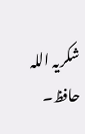شکریہ اللہ حافظ۔